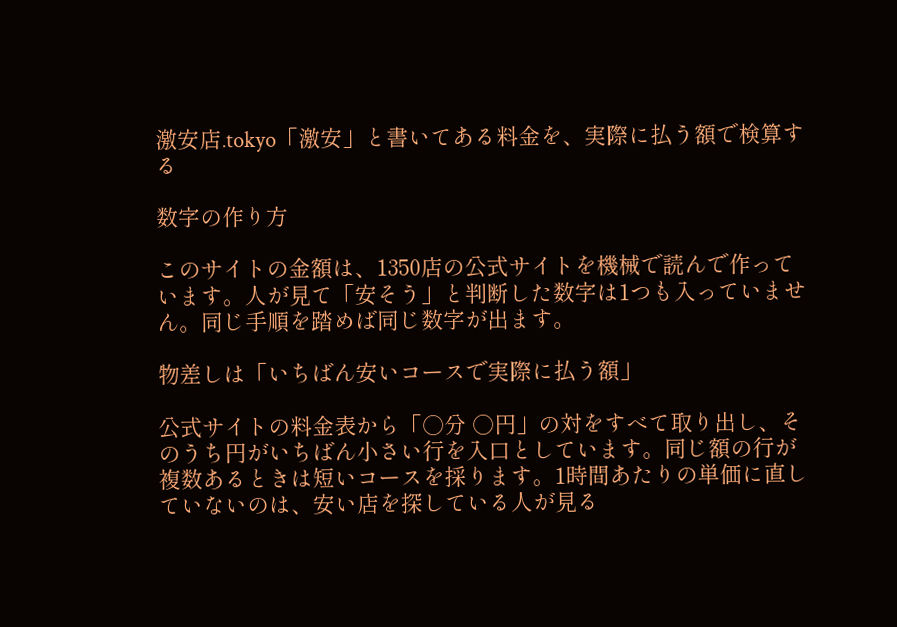激安店.tokyo「激安」と書いてある料金を、実際に払う額で検算する

数字の作り方

このサイトの金額は、1350店の公式サイトを機械で読んで作っています。人が見て「安そう」と判断した数字は1つも入っていません。同じ手順を踏めば同じ数字が出ます。

物差しは「いちばん安いコースで実際に払う額」

公式サイトの料金表から「○分 ○円」の対をすべて取り出し、そのうち円がいちばん小さい行を入口としています。同じ額の行が複数あるときは短いコースを採ります。1時間あたりの単価に直していないのは、安い店を探している人が見る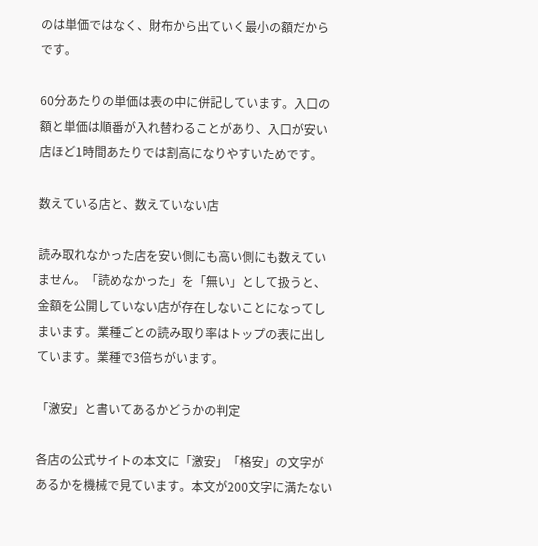のは単価ではなく、財布から出ていく最小の額だからです。

60分あたりの単価は表の中に併記しています。入口の額と単価は順番が入れ替わることがあり、入口が安い店ほど1時間あたりでは割高になりやすいためです。

数えている店と、数えていない店

読み取れなかった店を安い側にも高い側にも数えていません。「読めなかった」を「無い」として扱うと、金額を公開していない店が存在しないことになってしまいます。業種ごとの読み取り率はトップの表に出しています。業種で3倍ちがいます。

「激安」と書いてあるかどうかの判定

各店の公式サイトの本文に「激安」「格安」の文字があるかを機械で見ています。本文が200文字に満たない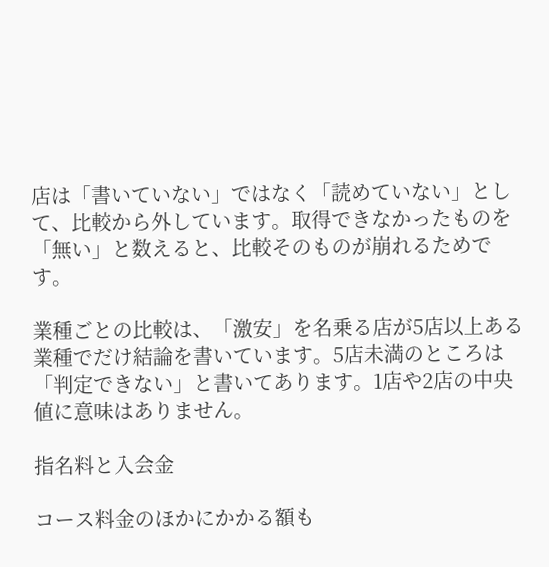店は「書いていない」ではなく「読めていない」として、比較から外しています。取得できなかったものを「無い」と数えると、比較そのものが崩れるためです。

業種ごとの比較は、「激安」を名乗る店が5店以上ある業種でだけ結論を書いています。5店未満のところは「判定できない」と書いてあります。1店や2店の中央値に意味はありません。

指名料と入会金

コース料金のほかにかかる額も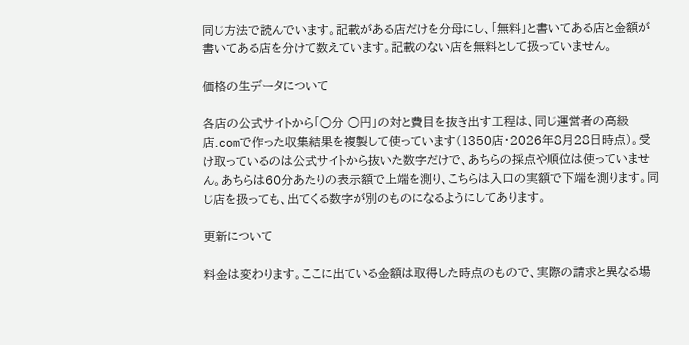同じ方法で読んでいます。記載がある店だけを分母にし、「無料」と書いてある店と金額が書いてある店を分けて数えています。記載のない店を無料として扱っていません。

価格の生データについて

各店の公式サイトから「○分 ○円」の対と費目を抜き出す工程は、同じ運営者の高級店.comで作った収集結果を複製して使っています(1350店・2026年8月28日時点)。受け取っているのは公式サイトから抜いた数字だけで、あちらの採点や順位は使っていません。あちらは60分あたりの表示額で上端を測り、こちらは入口の実額で下端を測ります。同じ店を扱っても、出てくる数字が別のものになるようにしてあります。

更新について

料金は変わります。ここに出ている金額は取得した時点のもので、実際の請求と異なる場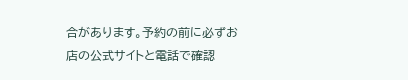合があります。予約の前に必ずお店の公式サイトと電話で確認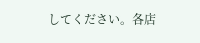してください。各店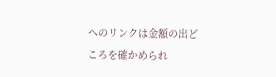へのリンクは金額の出どころを確かめられ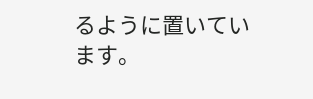るように置いています。